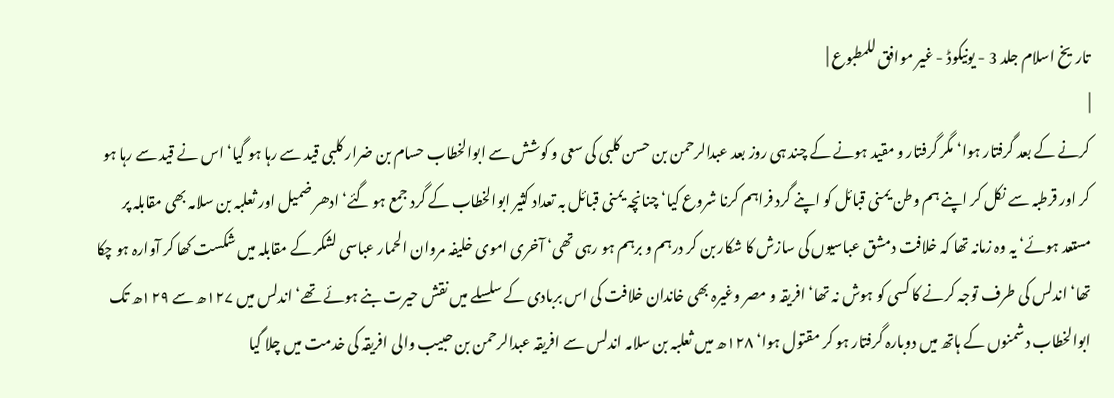تاریخ اسلام جلد 3 - یونیکوڈ - غیر موافق للمطبوع |
|
کرنے کے بعد گرفتار ہوا‘ مگر گرفتار و مقید ہونے کے چند ہی روز بعد عبدالرحمن بن حسن کلبی کی سعی و کوشش سے ابوالخطاب حسام بن ضرار کلبی قید سے رہا ہو گیا‘ اس نے قید سے رہا ہو کر اور قرطبہ سے نکل کر اپنے ہم وطن یمنی قبائل کو اپنے گرد فراہم کرنا شروع کیا‘ چنانچہ یمنی قبائل بہ تعداد کثیر ابوالخطاب کے گرد جمع ہو گئے‘ ادھر ضمیل اور ثعلبہ بن سلامہ بھی مقابلہ پر مستعد ہوئے‘ یہ وہ زمانہ تھا کہ خلافت دمشق عباسیوں کی سازش کا شکار بن کر درہم و برہم ہو رہی تھی‘ آخری اموی خلیفہ مروان الحمار عباسی لشکر کے مقابلہ میں شکست کھا کر آوارہ ہو چکا تھا‘ اندلس کی طرف توجہ کرنے کا کسی کو ہوش نہ تھا‘ افریقہ و مصر وغیرہ بھی خاندان خلافت کی اس بربادی کے سلسلے میں نقش حیرت بنے ہوئے تھے‘ اندلس میں ۱۲۷ھ سے ۱۲۹ھ تک ابوالخطاب دشمنوں کے ہاتھ میں دوبارہ گرفتار ہو کر مقتول ہوا‘ ۱۲۸ھ میں ثعلبہ بن سلامہ اندلس سے افریقہ عبدالرحمن بن حبیب والی افریقہ کی خدمت میں چلا گیا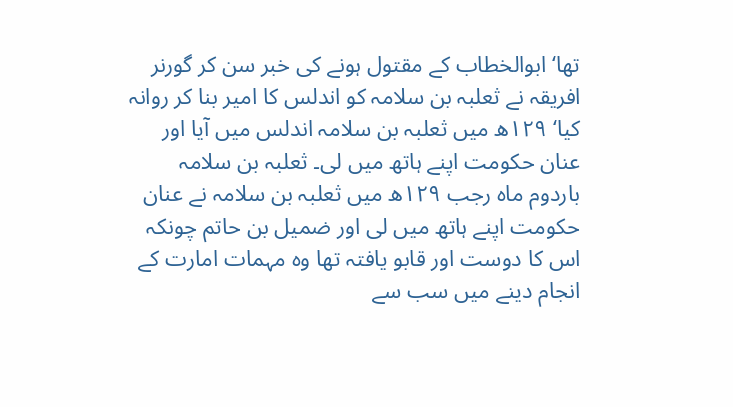تھا‘ ابوالخطاب کے مقتول ہونے کی خبر سن کر گورنر افریقہ نے ثعلبہ بن سلامہ کو اندلس کا امیر بنا کر روانہ کیا‘ ۱۲۹ھ میں ثعلبہ بن سلامہ اندلس میں آیا اور عنان حکومت اپنے ہاتھ میں لی۔ ثعلبہ بن سلامہ باردوم ماہ رجب ۱۲۹ھ میں ثعلبہ بن سلامہ نے عنان حکومت اپنے ہاتھ میں لی اور ضمیل بن حاتم چونکہ اس کا دوست اور قابو یافتہ تھا وہ مہمات امارت کے انجام دینے میں سب سے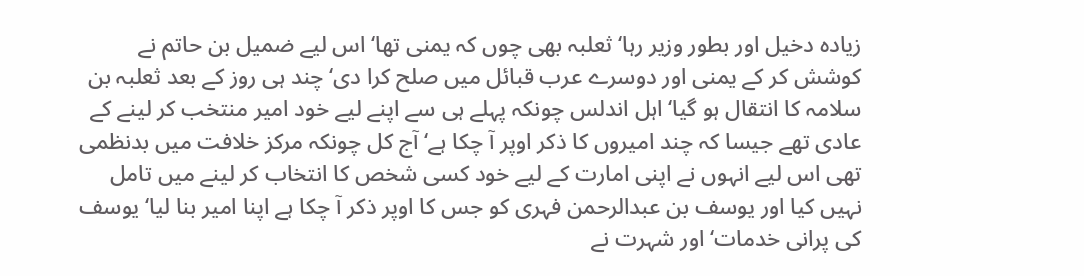زیادہ دخیل اور بطور وزیر رہا‘ ثعلبہ بھی چوں کہ یمنی تھا‘ اس لیے ضمیل بن حاتم نے کوشش کر کے یمنی اور دوسرے عرب قبائل میں صلح کرا دی‘ چند ہی روز کے بعد ثعلبہ بن سلامہ کا انتقال ہو گیا‘ اہل اندلس چونکہ پہلے ہی سے اپنے لیے خود امیر منتخب کر لینے کے عادی تھے جیسا کہ چند امیروں کا ذکر اوپر آ چکا ہے‘ آج کل چونکہ مرکز خلافت میں بدنظمی تھی اس لیے انہوں نے اپنی امارت کے لیے خود کسی شخص کا انتخاب کر لینے میں تامل نہیں کیا اور یوسف بن عبدالرحمن فہری کو جس کا اوپر ذکر آ چکا ہے اپنا امیر بنا لیا‘ یوسف کی پرانی خدمات‘ اور شہرت نے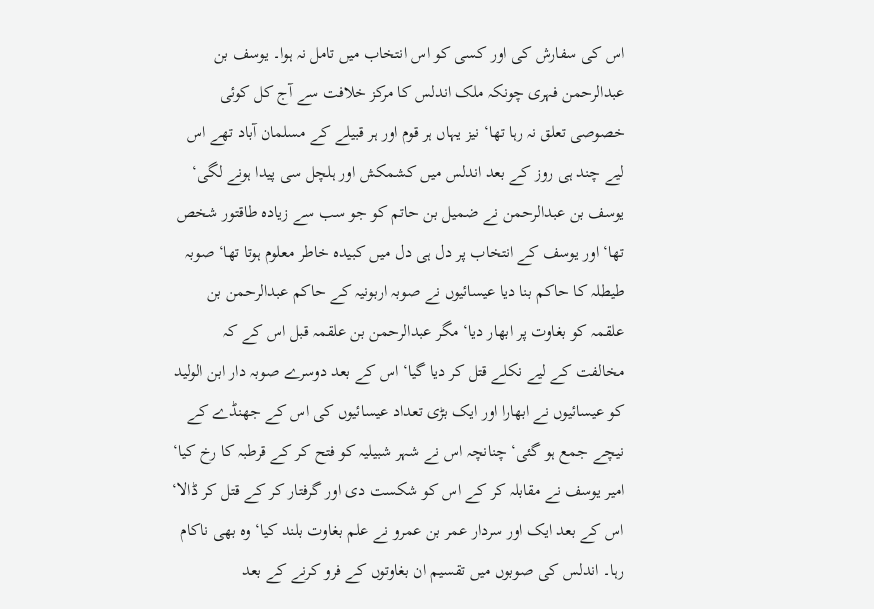اس کی سفارش کی اور کسی کو اس انتخاب میں تامل نہ ہوا۔ یوسف بن عبدالرحمن فہری چونکہ ملک اندلس کا مرکز خلافت سے آج کل کوئی خصوصی تعلق نہ رہا تھا‘ نیز یہاں ہر قوم اور ہر قبیلے کے مسلمان آباد تھے اس لیے چند ہی روز کے بعد اندلس میں کشمکش اور ہلچل سی پیدا ہونے لگی‘ یوسف بن عبدالرحمن نے ضمیل بن حاتم کو جو سب سے زیادہ طاقتور شخص تھا‘ اور یوسف کے انتخاب پر دل ہی دل میں کبیدہ خاطر معلوم ہوتا تھا‘ صوبہ طیطلہ کا حاکم بنا دیا عیسائیوں نے صوبہ اربونیہ کے حاکم عبدالرحمن بن علقمہ کو بغاوت پر ابھار دیا‘ مگر عبدالرحمن بن علقمہ قبل اس کے کہ مخالفت کے لیے نکلے قتل کر دیا گیا‘ اس کے بعد دوسرے صوبہ دار ابن الولید کو عیسائیوں نے ابھارا اور ایک بڑی تعداد عیسائیوں کی اس کے جھنڈے کے نیچے جمع ہو گئی‘ چنانچہ اس نے شہر شبیلیہ کو فتح کر کے قرطبہ کا رخ کیا‘ امیر یوسف نے مقابلہ کر کے اس کو شکست دی اور گرفتار کر کے قتل کر ڈالا‘ اس کے بعد ایک اور سردار عمر بن عمرو نے علم بغاوت بلند کیا‘ وہ بھی ناکام رہا۔ اندلس کی صوبوں میں تقسیم ان بغاوتوں کے فرو کرنے کے بعد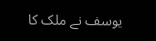یوسف نے ملک کا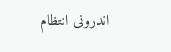اندرونی انتظام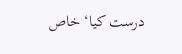درست کیا‘ خاص